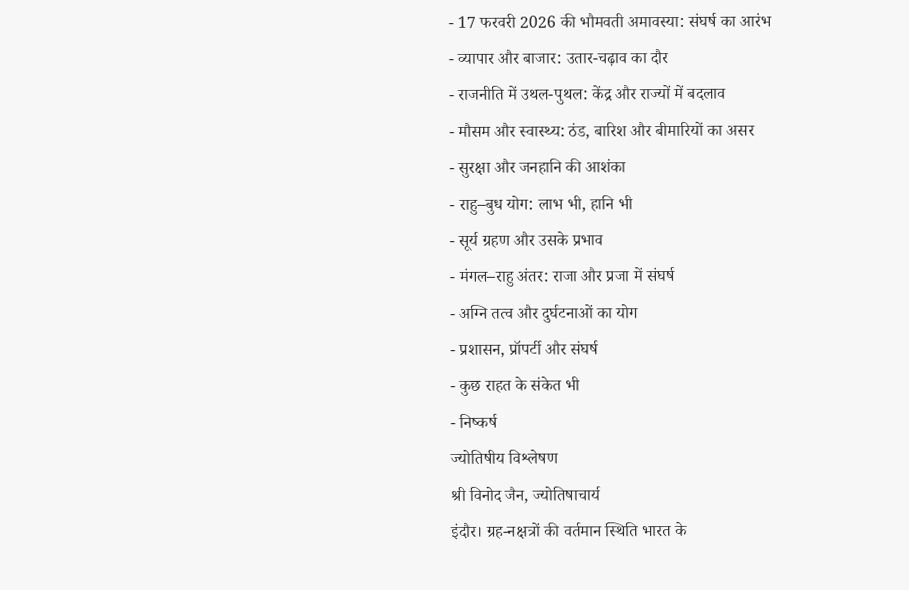- 17 फरवरी 2026 की भौमवती अमावस्या: संघर्ष का आरंभ
- व्यापार और बाजार: उतार-चढ़ाव का दौर
- राजनीति में उथल-पुथल: केंद्र और राज्यों में बदलाव
- मौसम और स्वास्थ्य: ठंड, बारिश और बीमारियों का असर
- सुरक्षा और जनहानि की आशंका
- राहु–बुध योग: लाभ भी, हानि भी
- सूर्य ग्रहण और उसके प्रभाव
- मंगल–राहु अंतर: राजा और प्रजा में संघर्ष
- अग्नि तत्व और दुर्घटनाओं का योग
- प्रशासन, प्रॉपर्टी और संघर्ष
- कुछ राहत के संकेत भी
- निष्कर्ष
ज्योतिषीय विश्लेषण
श्री विनोद जैन, ज्योतिषाचार्य
इंदौर। ग्रह-नक्षत्रों की वर्तमान स्थिति भारत के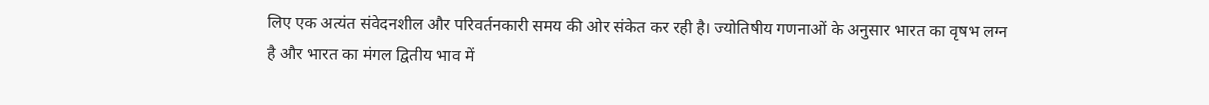लिए एक अत्यंत संवेदनशील और परिवर्तनकारी समय की ओर संकेत कर रही है। ज्योतिषीय गणनाओं के अनुसार भारत का वृषभ लग्न है और भारत का मंगल द्वितीय भाव में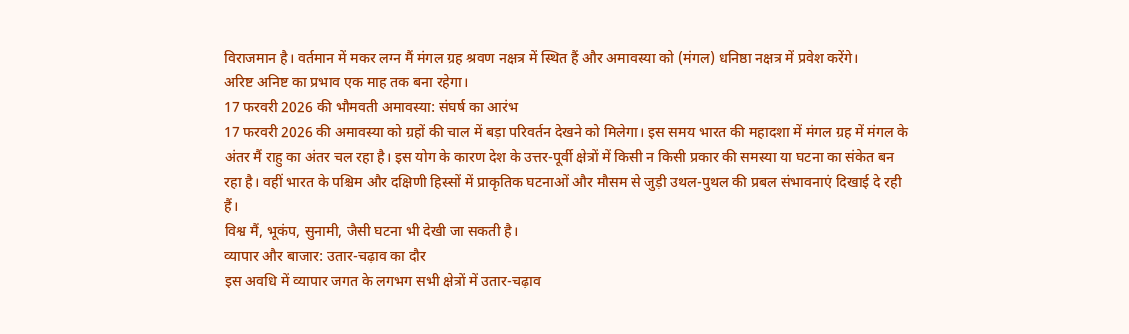विराजमान है। वर्तमान में मकर लग्न मैं मंगल ग्रह श्रवण नक्षत्र में स्थित हैं और अमावस्या को (मंगल) धनिष्ठा नक्षत्र में प्रवेश करेंगे।
अरिष्ट अनिष्ट का प्रभाव एक माह तक बना रहेगा।
17 फरवरी 2026 की भौमवती अमावस्या: संघर्ष का आरंभ
17 फरवरी 2026 की अमावस्या को ग्रहों की चाल में बड़ा परिवर्तन देखने को मिलेगा। इस समय भारत की महादशा में मंगल ग्रह में मंगल के अंतर मैं राहु का अंतर चल रहा है। इस योग के कारण देश के उत्तर-पूर्वी क्षेत्रों में किसी न किसी प्रकार की समस्या या घटना का संकेत बन रहा है। वहीं भारत के पश्चिम और दक्षिणी हिस्सों में प्राकृतिक घटनाओं और मौसम से जुड़ी उथल-पुथल की प्रबल संभावनाएं दिखाई दे रही हैं।
विश्व मैं, भूकंप, सुनामी, जैसी घटना भी देखी जा सकती है।
व्यापार और बाजार: उतार-चढ़ाव का दौर
इस अवधि में व्यापार जगत के लगभग सभी क्षेत्रों में उतार-चढ़ाव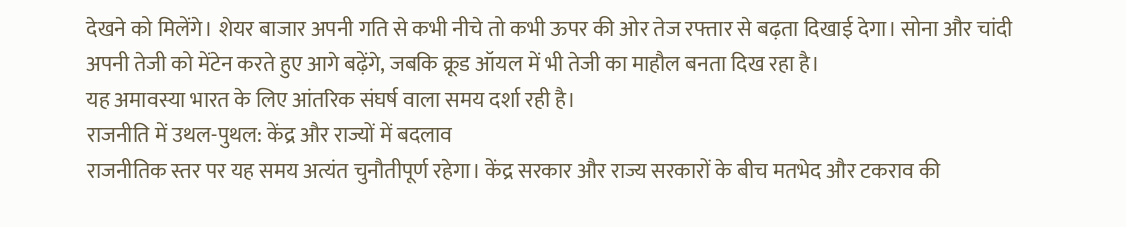देखने को मिलेंगे। शेयर बाजार अपनी गति से कभी नीचे तो कभी ऊपर की ओर तेज रफ्तार से बढ़ता दिखाई देगा। सोना और चांदी अपनी तेजी को मेंटेन करते हुए आगे बढ़ेंगे, जबकि क्रूड ऑयल में भी तेजी का माहौल बनता दिख रहा है।
यह अमावस्या भारत के लिए आंतरिक संघर्ष वाला समय दर्शा रही है।
राजनीति में उथल-पुथल: केंद्र और राज्यों में बदलाव
राजनीतिक स्तर पर यह समय अत्यंत चुनौतीपूर्ण रहेगा। केंद्र सरकार और राज्य सरकारों के बीच मतभेद और टकराव की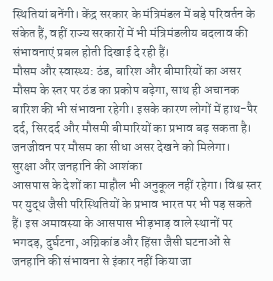स्थितियां बनेंगी। केंद्र सरकार के मंत्रिमंडल में बड़े परिवर्तन के संकेत हैं, वहीं राज्य सरकारों में भी मंत्रिमंडलीय बदलाव की संभावनाएं प्रबल होती दिखाई दे रही हैं।
मौसम और स्वास्थ्य: ठंड, बारिश और बीमारियों का असर
मौसम के स्तर पर ठंड का प्रकोप बढ़ेगा, साथ ही अचानक बारिश की भी संभावना रहेगी। इसके कारण लोगों में हाथ-पैर दर्द, सिरदर्द और मौसमी बीमारियों का प्रभाव बढ़ सकता है। जनजीवन पर मौसम का सीधा असर देखने को मिलेगा।
सुरक्षा और जनहानि की आशंका
आसपास के देशों का माहौल भी अनुकूल नहीं रहेगा। विश्व स्तर पर युद्ध जैसी परिस्थितियों के प्रभाव भारत पर भी पड़ सकते हैं। इस अमावस्या के आसपास भीड़भाड़ वाले स्थानों पर भगदड़, दुर्घटना, अग्निकांड और हिंसा जैसी घटनाओं से जनहानि की संभावना से इंकार नहीं किया जा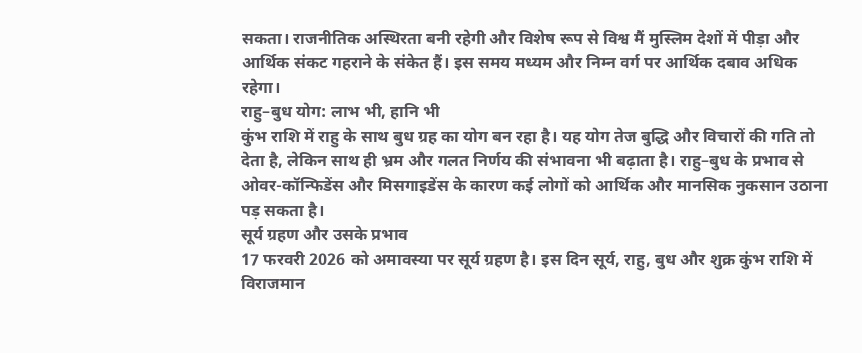सकता। राजनीतिक अस्थिरता बनी रहेगी और विशेष रूप से विश्व मैं मुस्लिम देशों में पीड़ा और आर्थिक संकट गहराने के संकेत हैं। इस समय मध्यम और निम्न वर्ग पर आर्थिक दबाव अधिक रहेगा।
राहु–बुध योग: लाभ भी, हानि भी
कुंभ राशि में राहु के साथ बुध ग्रह का योग बन रहा है। यह योग तेज बुद्धि और विचारों की गति तो देता है, लेकिन साथ ही भ्रम और गलत निर्णय की संभावना भी बढ़ाता है। राहु–बुध के प्रभाव से ओवर-कॉन्फिडेंस और मिसगाइडेंस के कारण कई लोगों को आर्थिक और मानसिक नुकसान उठाना पड़ सकता है।
सूर्य ग्रहण और उसके प्रभाव
17 फरवरी 2026 को अमावस्या पर सूर्य ग्रहण है। इस दिन सूर्य, राहु, बुध और शुक्र कुंभ राशि में विराजमान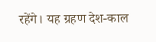रहेंगे। यह ग्रहण देश-काल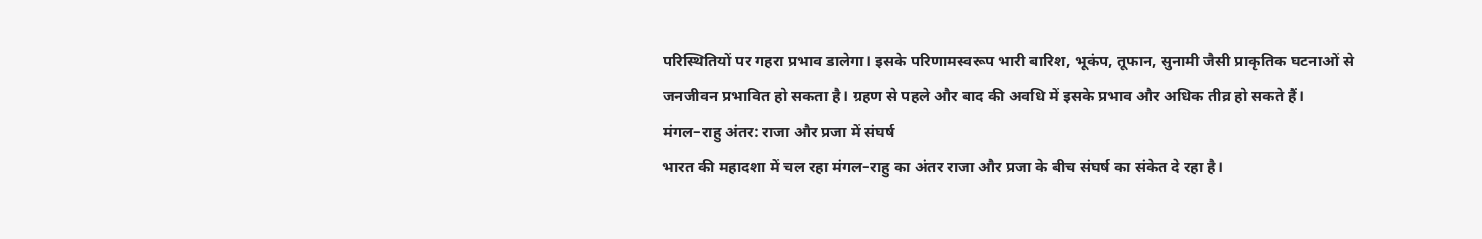परिस्थितियों पर गहरा प्रभाव डालेगा। इसके परिणामस्वरूप भारी बारिश, भूकंप, तूफान, सुनामी जैसी प्राकृतिक घटनाओं से जनजीवन प्रभावित हो सकता है। ग्रहण से पहले और बाद की अवधि में इसके प्रभाव और अधिक तीव्र हो सकते हैं।
मंगल–राहु अंतर: राजा और प्रजा में संघर्ष
भारत की महादशा में चल रहा मंगल–राहु का अंतर राजा और प्रजा के बीच संघर्ष का संकेत दे रहा है।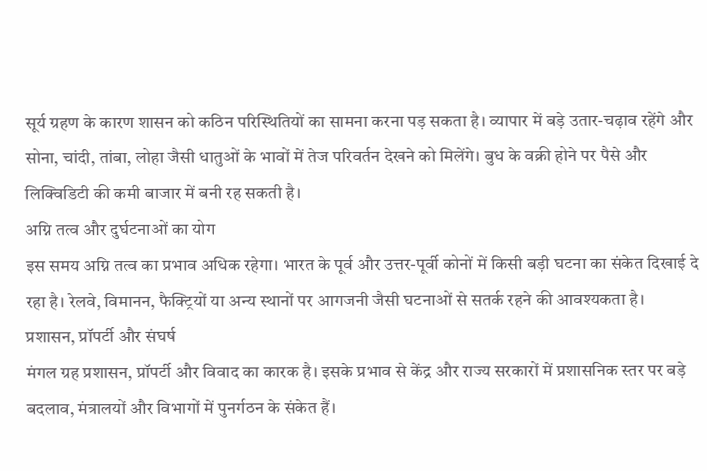सूर्य ग्रहण के कारण शासन को कठिन परिस्थितियों का सामना करना पड़ सकता है। व्यापार में बड़े उतार-चढ़ाव रहेंगे और सोना, चांदी, तांबा, लोहा जैसी धातुओं के भावों में तेज परिवर्तन देखने को मिलेंगे। बुध के वक्री होने पर पैसे और लिक्विडिटी की कमी बाजार में बनी रह सकती है।
अग्नि तत्व और दुर्घटनाओं का योग
इस समय अग्नि तत्व का प्रभाव अधिक रहेगा। भारत के पूर्व और उत्तर-पूर्वी कोनों में किसी बड़ी घटना का संकेत दिखाई दे रहा है। रेलवे, विमानन, फैक्ट्रियों या अन्य स्थानों पर आगजनी जैसी घटनाओं से सतर्क रहने की आवश्यकता है।
प्रशासन, प्रॉपर्टी और संघर्ष
मंगल ग्रह प्रशासन, प्रॉपर्टी और विवाद का कारक है। इसके प्रभाव से केंद्र और राज्य सरकारों में प्रशासनिक स्तर पर बड़े बदलाव, मंत्रालयों और विभागों में पुनर्गठन के संकेत हैं।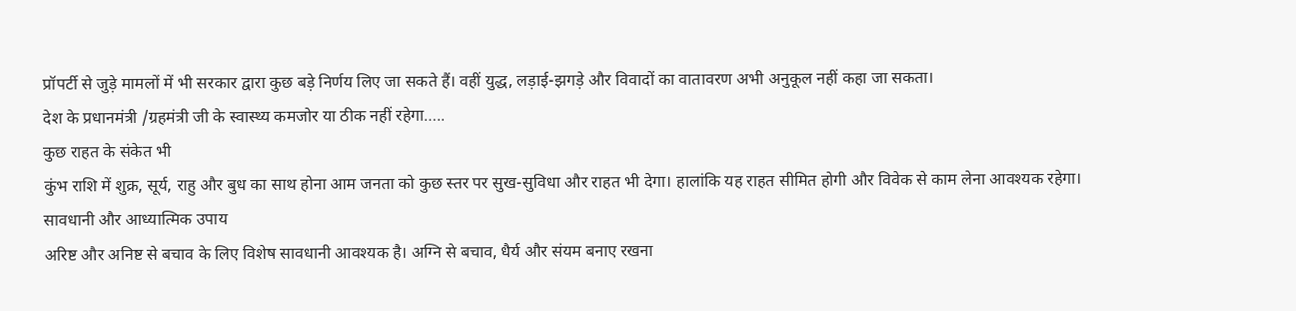प्रॉपर्टी से जुड़े मामलों में भी सरकार द्वारा कुछ बड़े निर्णय लिए जा सकते हैं। वहीं युद्ध, लड़ाई-झगड़े और विवादों का वातावरण अभी अनुकूल नहीं कहा जा सकता।
देश के प्रधानमंत्री /ग्रहमंत्री जी के स्वास्थ्य कमजोर या ठीक नहीं रहेगा…..
कुछ राहत के संकेत भी
कुंभ राशि में शुक्र, सूर्य, राहु और बुध का साथ होना आम जनता को कुछ स्तर पर सुख-सुविधा और राहत भी देगा। हालांकि यह राहत सीमित होगी और विवेक से काम लेना आवश्यक रहेगा।
सावधानी और आध्यात्मिक उपाय
अरिष्ट और अनिष्ट से बचाव के लिए विशेष सावधानी आवश्यक है। अग्नि से बचाव, धैर्य और संयम बनाए रखना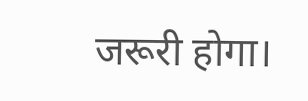जरूरी होगा।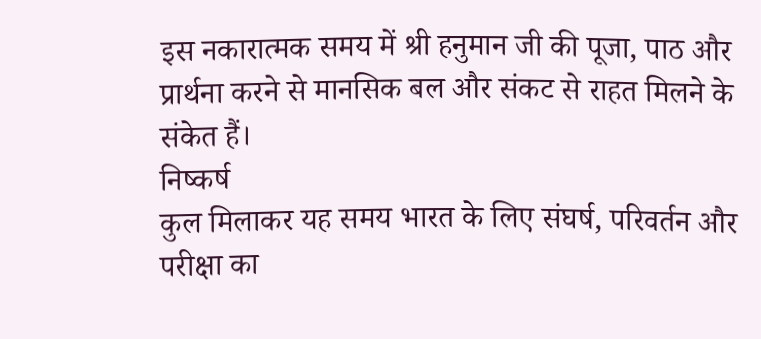इस नकारात्मक समय में श्री हनुमान जी की पूजा, पाठ और प्रार्थना करने से मानसिक बल और संकट से राहत मिलने के संकेत हैं।
निष्कर्ष
कुल मिलाकर यह समय भारत के लिए संघर्ष, परिवर्तन और परीक्षा का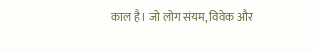काल है। जो लोग संयम, विवेक और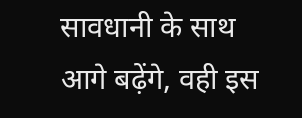सावधानी के साथ आगे बढ़ेंगे, वही इस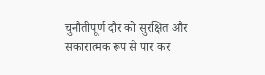चुनौतीपूर्ण दौर को सुरक्षित और सकारात्मक रूप से पार कर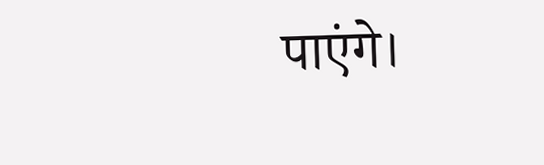पाएंगे।